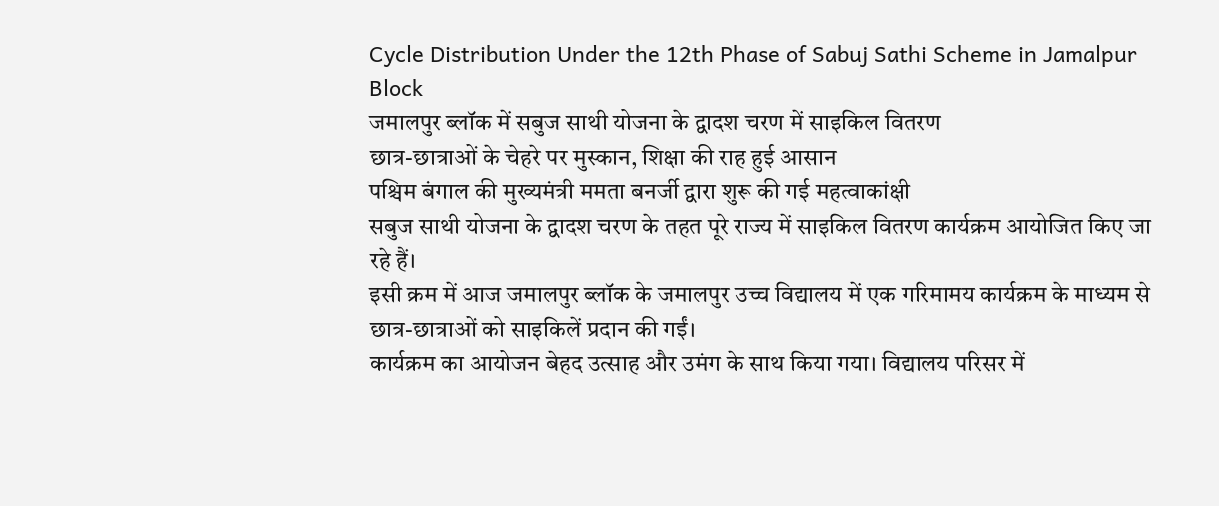Cycle Distribution Under the 12th Phase of Sabuj Sathi Scheme in Jamalpur Block
जमालपुर ब्लॉक में सबुज साथी योजना के द्वादश चरण में साइकिल वितरण
छात्र-छात्राओं के चेहरे पर मुस्कान, शिक्षा की राह हुई आसान
पश्चिम बंगाल की मुख्यमंत्री ममता बनर्जी द्वारा शुरू की गई महत्वाकांक्षी
सबुज साथी योजना के द्वादश चरण के तहत पूरे राज्य में साइकिल वितरण कार्यक्रम आयोजित किए जा रहे हैं।
इसी क्रम में आज जमालपुर ब्लॉक के जमालपुर उच्च विद्यालय में एक गरिमामय कार्यक्रम के माध्यम से
छात्र-छात्राओं को साइकिलें प्रदान की गईं।
कार्यक्रम का आयोजन बेहद उत्साह और उमंग के साथ किया गया। विद्यालय परिसर में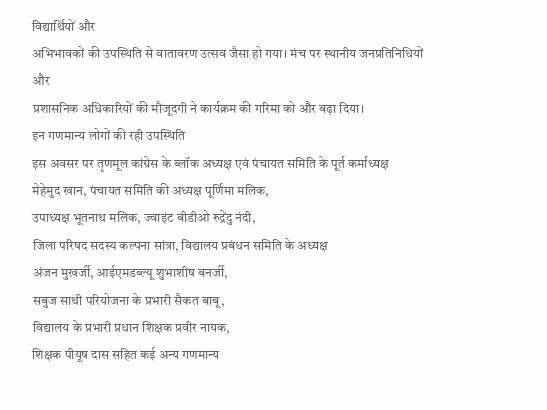विद्यार्थियों और
अभिभावकों की उपस्थिति से वातावरण उत्सव जैसा हो गया। मंच पर स्थानीय जनप्रतिनिधियों और
प्रशासनिक अधिकारियों की मौजूदगी ने कार्यक्रम की गरिमा को और बढ़ा दिया।
इन गणमान्य लोगों की रही उपस्थिति
इस अवसर पर तृणमूल कांग्रेस के ब्लॉक अध्यक्ष एवं पंचायत समिति के पूर्त कर्माध्यक्ष
मेहेमुद खान, पंचायत समिति की अध्यक्ष पूर्णिमा मलिक,
उपाध्यक्ष भूतनाथ मलिक, ज्वाइंट बीडीओ रुद्रेंदु नंदी,
जिला परिषद सदस्य कल्पना सांत्रा, विद्यालय प्रबंधन समिति के अध्यक्ष
अंजन मुखर्जी, आईएमडब्ल्यू शुभाशीष बनर्जी,
सबुज साथी परियोजना के प्रभारी सैकत बाबू,
विद्यालय के प्रभारी प्रधान शिक्षक प्रवीर नायक,
शिक्षक पीयूष दास सहित कई अन्य गणमान्य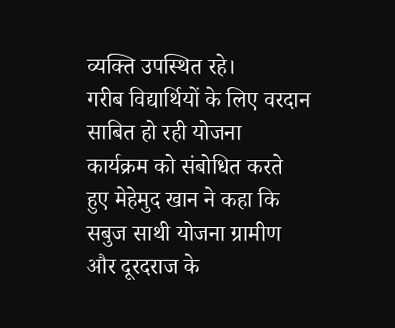व्यक्ति उपस्थित रहे।
गरीब विद्यार्थियों के लिए वरदान साबित हो रही योजना
कार्यक्रम को संबोधित करते हुए मेहेमुद खान ने कहा कि
सबुज साथी योजना ग्रामीण और दूरदराज के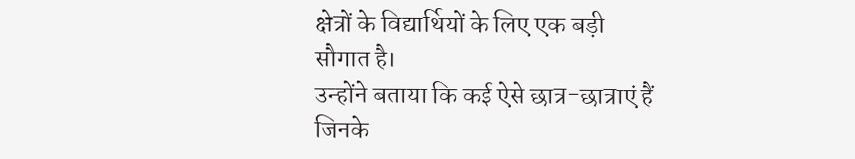क्षेत्रों के विद्यार्थियों के लिए एक बड़ी सौगात है।
उन्होंने बताया कि कई ऐसे छात्र-छात्राएं हैं जिनके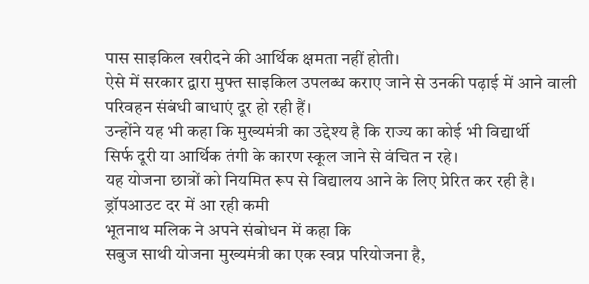पास साइकिल खरीदने की आर्थिक क्षमता नहीं होती।
ऐसे में सरकार द्वारा मुफ्त साइकिल उपलब्ध कराए जाने से उनकी पढ़ाई में आने वाली
परिवहन संबंधी बाधाएं दूर हो रही हैं।
उन्होंने यह भी कहा कि मुख्यमंत्री का उद्देश्य है कि राज्य का कोई भी विद्यार्थी
सिर्फ दूरी या आर्थिक तंगी के कारण स्कूल जाने से वंचित न रहे।
यह योजना छात्रों को नियमित रूप से विद्यालय आने के लिए प्रेरित कर रही है।
ड्रॉपआउट दर में आ रही कमी
भूतनाथ मलिक ने अपने संबोधन में कहा कि
सबुज साथी योजना मुख्यमंत्री का एक स्वप्न परियोजना है,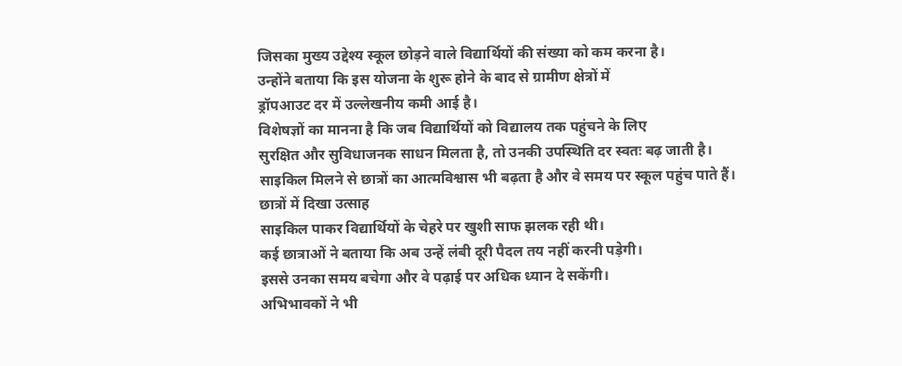जिसका मुख्य उद्देश्य स्कूल छोड़ने वाले विद्यार्थियों की संख्या को कम करना है।
उन्होंने बताया कि इस योजना के शुरू होने के बाद से ग्रामीण क्षेत्रों में
ड्रॉपआउट दर में उल्लेखनीय कमी आई है।
विशेषज्ञों का मानना है कि जब विद्यार्थियों को विद्यालय तक पहुंचने के लिए
सुरक्षित और सुविधाजनक साधन मिलता है, तो उनकी उपस्थिति दर स्वतः बढ़ जाती है।
साइकिल मिलने से छात्रों का आत्मविश्वास भी बढ़ता है और वे समय पर स्कूल पहुंच पाते हैं।
छात्रों में दिखा उत्साह
साइकिल पाकर विद्यार्थियों के चेहरे पर खुशी साफ झलक रही थी।
कई छात्राओं ने बताया कि अब उन्हें लंबी दूरी पैदल तय नहीं करनी पड़ेगी।
इससे उनका समय बचेगा और वे पढ़ाई पर अधिक ध्यान दे सकेंगी।
अभिभावकों ने भी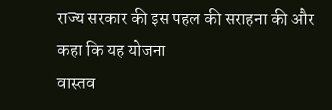राज्य सरकार की इस पहल की सराहना की और कहा कि यह योजना
वास्तव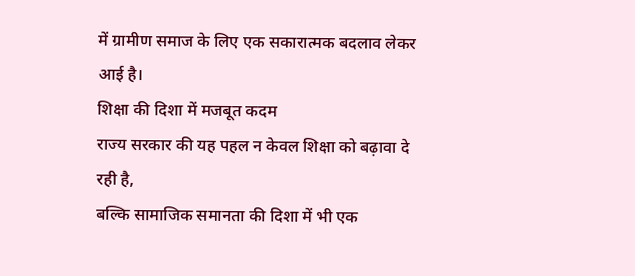में ग्रामीण समाज के लिए एक सकारात्मक बदलाव लेकर आई है।
शिक्षा की दिशा में मजबूत कदम
राज्य सरकार की यह पहल न केवल शिक्षा को बढ़ावा दे रही है,
बल्कि सामाजिक समानता की दिशा में भी एक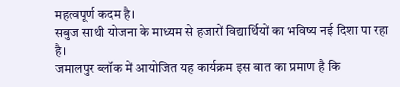महत्वपूर्ण कदम है।
सबुज साथी योजना के माध्यम से हजारों विद्यार्थियों का भविष्य नई दिशा पा रहा है।
जमालपुर ब्लॉक में आयोजित यह कार्यक्रम इस बात का प्रमाण है कि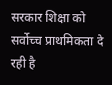सरकार शिक्षा को सर्वोच्च प्राथमिकता दे रही है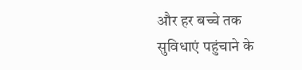और हर बच्चे तक
सुविधाएं पहुंचाने के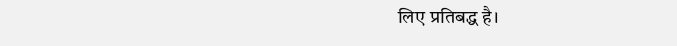लिए प्रतिबद्ध है।